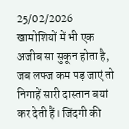25/02/2026
खामोशियों में भी एक अजीब सा सुकून होता है, जब लफ्ज कम पड़ जाएं तो निगाहें सारी दास्तान बयां कर देती हैं। जिंदगी की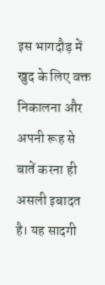इस भागदौड़ में खुद के लिए वक्त निकालना और अपनी रूह से बातें करना ही असली इबादत है। यह सादगी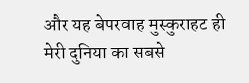और यह बेपरवाह मुस्कुराहट ही मेरी दुनिया का सबसे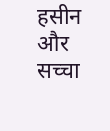हसीन और सच्चा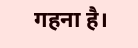गहना है।